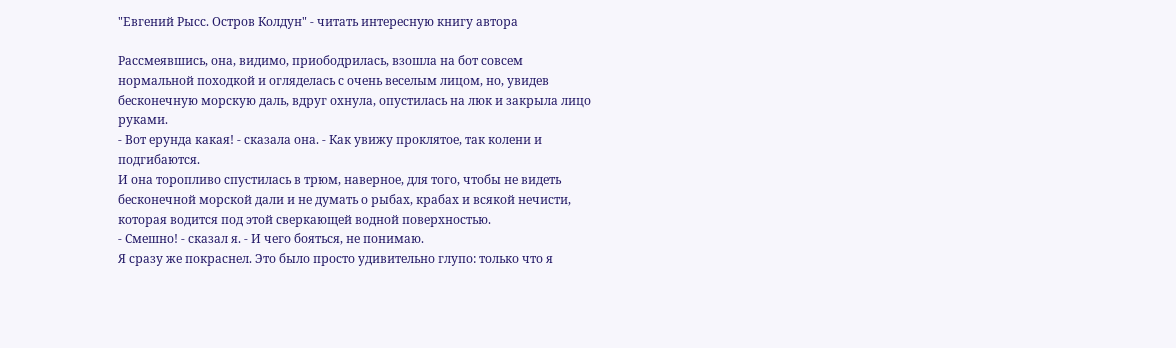"Евгений Рысс. Остров Колдун" - читать интересную книгу автора

Рассмеявшись, она, видимо, приободрилась, взошла на бот совсем
нормальной походкой и огляделась с очень веселым лицом, но, увидев
бесконечную морскую даль, вдруг охнула, опустилась на люк и закрыла лицо
руками.
- Вот ерунда какая! - сказала она. - Как увижу проклятое, так колени и
подгибаются.
И она торопливо спустилась в трюм, наверное, для того, чтобы не видеть
бесконечной морской дали и не думать о рыбах, крабах и всякой нечисти,
которая водится под этой сверкающей водной поверхностью.
- Смешно! - сказал я. - И чего бояться, не понимаю.
Я сразу же покраснел. Это было просто удивительно глупо: только что я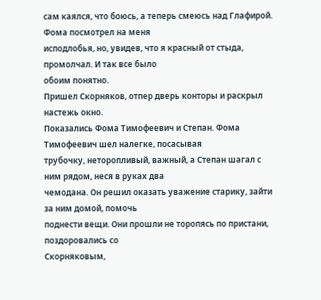сам каялся, что боюсь, а теперь смеюсь над Глафирой. Фома посмотрел на меня
исподлобья, но, увидев, что я красный от стыда, промолчал. И так все было
обоим понятно.
Пришел Скорняков, отпер дверь конторы и раскрыл настежь окно.
Показались Фома Тимофеевич и Степан. Фома Тимофеевич шел налегке, посасывая
трубочку, неторопливый, важный, а Степан шагал с ним рядом, неся в руках два
чемодана. Он решил оказать уважение старику, зайти за ним домой, помочь
поднести вещи. Они прошли не торопясь по пристани, поздоровались со
Скорняковым,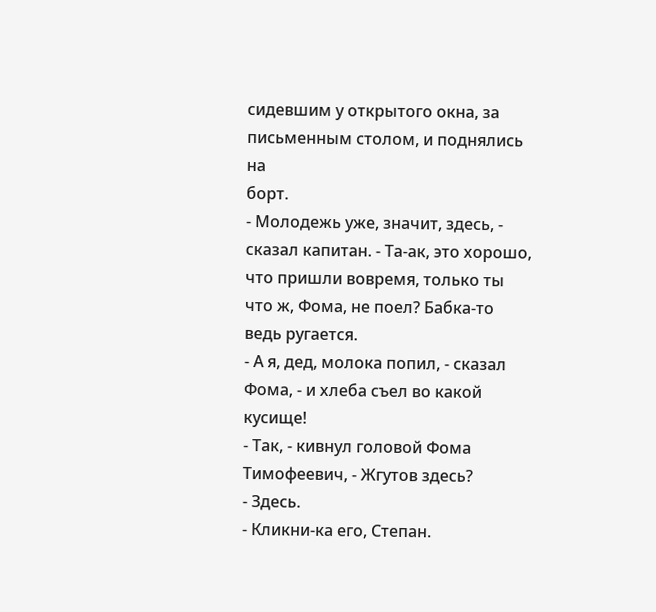сидевшим у открытого окна, за письменным столом, и поднялись на
борт.
- Молодежь уже, значит, здесь, - сказал капитан. - Та-ак, это хорошо,
что пришли вовремя, только ты что ж, Фома, не поел? Бабка-то ведь ругается.
- А я, дед, молока попил, - сказал Фома, - и хлеба съел во какой
кусище!
- Так, - кивнул головой Фома Тимофеевич, - Жгутов здесь?
- Здесь.
- Кликни-ка его, Степан.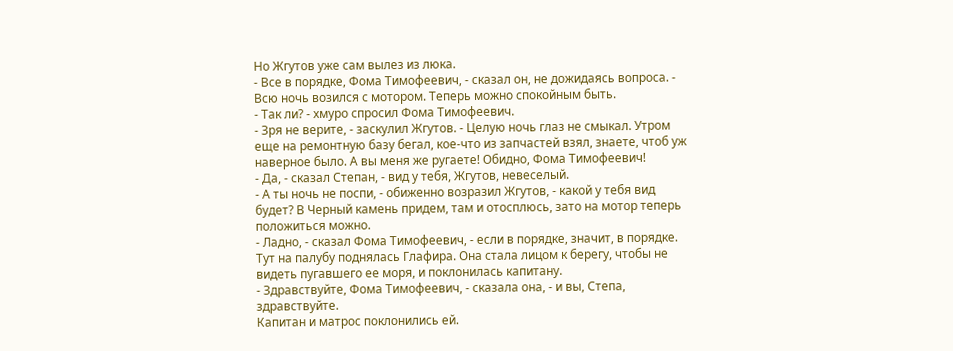Но Жгутов уже сам вылез из люка.
- Все в порядке, Фома Тимофеевич, - сказал он, не дожидаясь вопроса. -
Всю ночь возился с мотором. Теперь можно спокойным быть.
- Так ли? - хмуро спросил Фома Тимофеевич.
- Зря не верите, - заскулил Жгутов. - Целую ночь глаз не смыкал. Утром
еще на ремонтную базу бегал, кое-что из запчастей взял, знаете, чтоб уж
наверное было. А вы меня же ругаете! Обидно, Фома Тимофеевич!
- Да, - сказал Степан, - вид у тебя, Жгутов, невеселый.
- А ты ночь не поспи, - обиженно возразил Жгутов, - какой у тебя вид
будет? В Черный камень придем, там и отосплюсь, зато на мотор теперь
положиться можно.
- Ладно, - сказал Фома Тимофеевич, - если в порядке, значит, в порядке.
Тут на палубу поднялась Глафира. Она стала лицом к берегу, чтобы не
видеть пугавшего ее моря, и поклонилась капитану.
- Здравствуйте, Фома Тимофеевич, - сказала она, - и вы, Степа,
здравствуйте.
Капитан и матрос поклонились ей.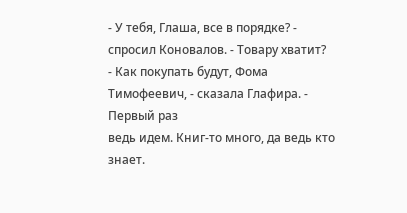- У тебя, Глаша, все в порядке? - спросил Коновалов. - Товару хватит?
- Как покупать будут, Фома Тимофеевич, - сказала Глафира. - Первый раз
ведь идем. Книг-то много, да ведь кто знает.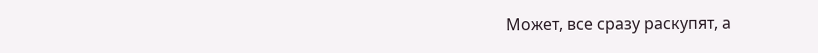Может, все сразу раскупят, а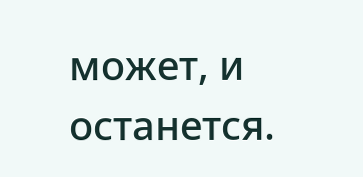может, и останется.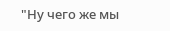"Ну чего же мы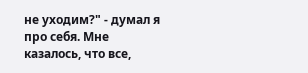не уходим?" - думал я про себя. Мне казалось, что все,